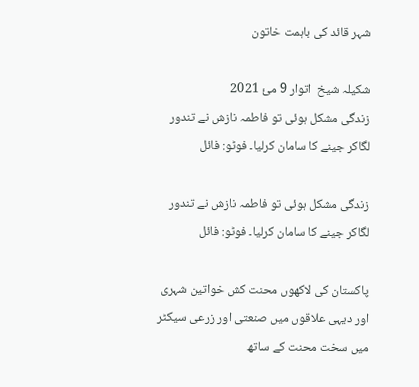شہر قائد کی باہمت خاتون

شکیلہ شیخ  اتوار 9 مئ 2021
زندگی مشکل ہوئی تو فاطمہ نازش نے تندور لگاکر جینے کا سامان کرلیا۔ فوٹو: فائل

زندگی مشکل ہوئی تو فاطمہ نازش نے تندور لگاکر جینے کا سامان کرلیا۔ فوٹو: فائل

پاکستان کی لاکھوں محنت کش خواتین شہری اور دیہی علاقوں میں صنعتی اور زرعی سیکٹر میں سخت محنت کے ساتھ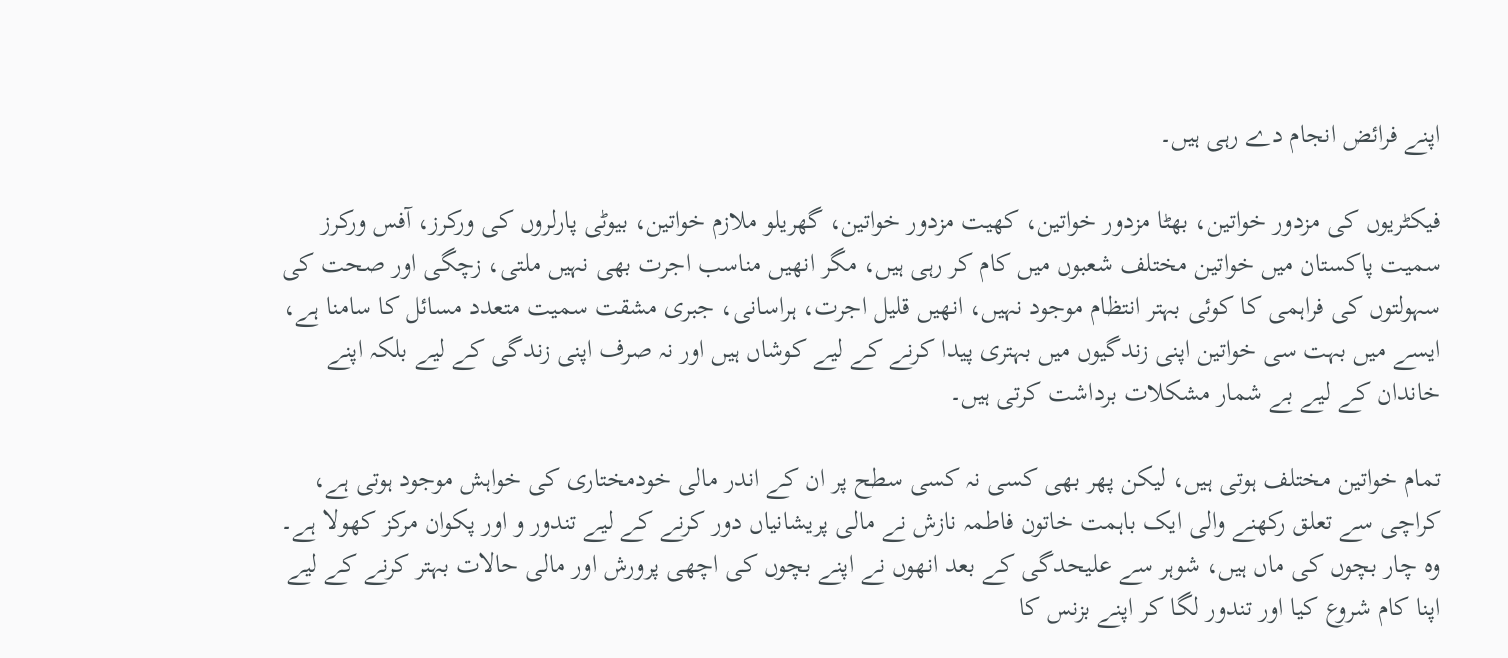اپنے فرائض انجام دے رہی ہیں۔

فیکٹریوں کی مزدور خواتین، بھٹا مزدور خواتین، کھیت مزدور خواتین، گھریلو ملازم خواتین، بیوٹی پارلروں کی ورکرز، آفس ورکرز سمیت پاکستان میں خواتین مختلف شعبوں میں کام کر رہی ہیں، مگر انھیں مناسب اجرت بھی نہیں ملتی، زچگی اور صحت کی سہولتوں کی فراہمی کا کوئی بہتر انتظام موجود نہیں، انھیں قلیل اجرت، ہراسانی، جبری مشقت سمیت متعدد مسائل کا سامنا ہے، ایسے میں بہت سی خواتین اپنی زندگیوں میں بہتری پیدا کرنے کے لیے کوشاں ہیں اور نہ صرف اپنی زندگی کے لیے بلکہ اپنے خاندان کے لیے بے شمار مشکلات برداشت کرتی ہیں۔

تمام خواتین مختلف ہوتی ہیں، لیکن پھر بھی کسی نہ کسی سطح پر ان کے اندر مالی خودمختاری کی خواہش موجود ہوتی ہے، کراچی سے تعلق رکھنے والی ایک باہمت خاتون فاطمہ نازش نے مالی پریشانیاں دور کرنے کے لیے تندور و اور پکوان مرکز کھولا ہے۔ وہ چار بچوں کی ماں ہیں، شوہر سے علیحدگی کے بعد انھوں نے اپنے بچوں کی اچھی پرورش اور مالی حالات بہتر کرنے کے لیے اپنا کام شروع کیا اور تندور لگا کر اپنے بزنس کا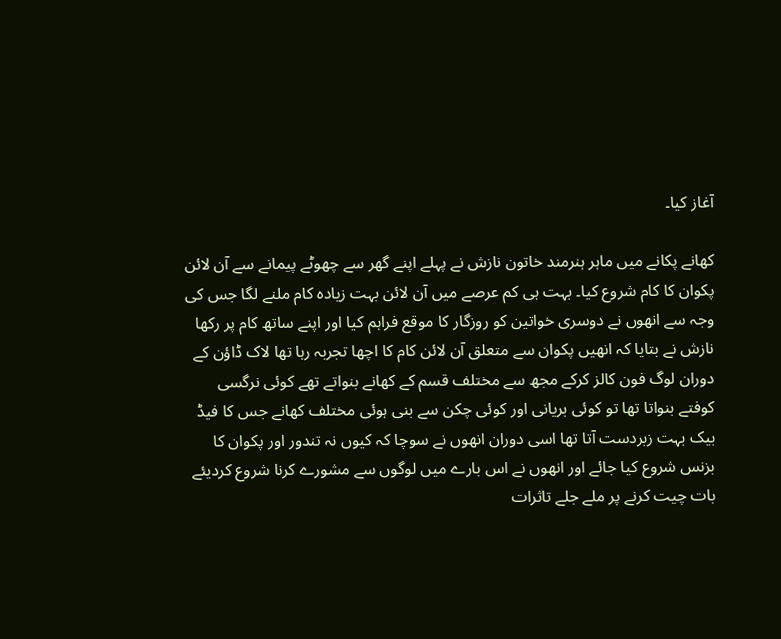آغاز کیا۔

کھانے پکانے میں ماہر ہنرمند خاتون نازش نے پہلے اپنے گھر سے چھوٹے پیمانے سے آن لائن پکوان کا کام شروع کیا۔ بہت ہی کم عرصے میں آن لائن بہت زیادہ کام ملنے لگا جس کی وجہ سے انھوں نے دوسری خواتین کو روزگار کا موقع فراہم کیا اور اپنے ساتھ کام پر رکھا نازش نے بتایا کہ انھیں پکوان سے متعلق آن لائن کام کا اچھا تجربہ رہا تھا لاک ڈاؤن کے دوران لوگ فون کالز کرکے مجھ سے مختلف قسم کے کھانے بنواتے تھے کوئی نرگسی کوفتے بنواتا تھا تو کوئی بریانی اور کوئی چکن سے بنی ہوئی مختلف کھانے جس کا فیڈ بیک بہت زبردست آتا تھا اسی دوران انھوں نے سوچا کہ کیوں نہ تندور اور پکوان کا بزنس شروع کیا جائے اور انھوں نے اس بارے میں لوگوں سے مشورے کرنا شروع کردیئے بات چیت کرنے پر ملے جلے تاثرات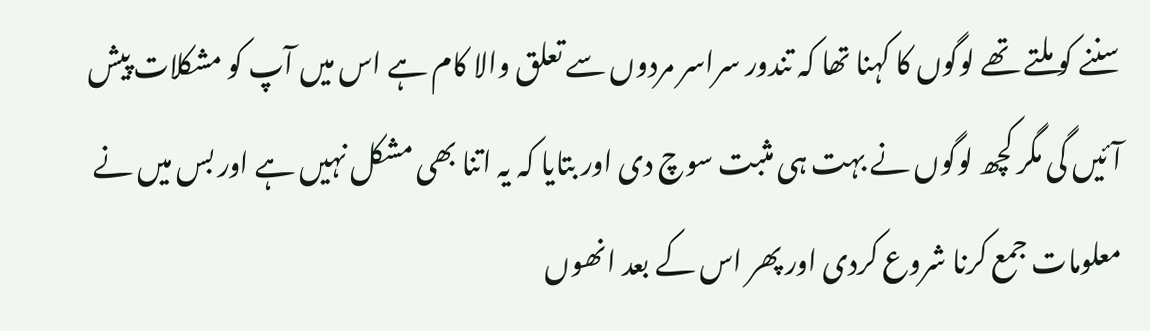سننے کو ملتے تھے لوگوں کا کہنا تھا کہ تندور سراسر مردوں سے تعلق والا کام ہے اس میں آپ کو مشکلات پیش آئیں گی مگر کچھ لوگوں نے بہت ہی مثبت سوچ دی اور بتایا کہ یہ اتنا بھی مشکل نہیں ہے اور بس میں نے معلومات جمع کرنا شروع کردی اور پھر اس کے بعد انھوں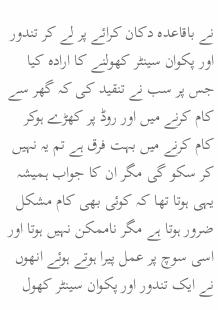نے باقاعدہ دکان کرائے پر لے کر تندور اور پکوان سینٹر کھولنے کا ارادہ کیا جس پر سب نے تنقید کی کہ گھر سے کام کرنے میں اور روڈ پر کھڑے ہوکر کام کرنے میں بہت فرق ہے تم یہ نہیں کر سکو گی مگر ان کا جواب ہمیشہ یہی ہوتا تھا کہ کوئی بھی کام مشکل ضرور ہوتا ہے مگر ناممکن نہیں ہوتا اور اسی سوچ پر عمل پیرا ہوتے ہوئے انھوں نے ایک تندور اور پکوان سینٹر کھول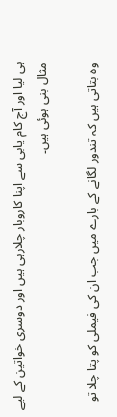ہی لیا اور آج کام یابی سے اپنا کاروبار چلارہی ہیں اور دوسری خواتین کے لیے مثال بنی ہوئی ہیں۔

وہ بتاتی ہیں کہ تندور لگانے کے بارے میں جب ان کی فیملی کو پتا چلا تو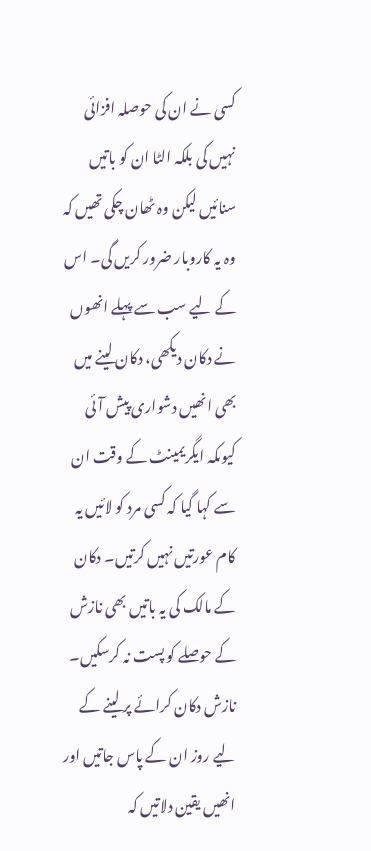کسی نے ان کی حوصلہ افزائی نہیں کی بلکہ الٹا ان کو باتیں سنائیں لیکن وہ ٹھان چکی تھیں کہ وہ یہ کاروبار ضرور کریں گی۔ اس کے لیے سب سے پہلے انھوں نے دکان دیکھی، دکان لینے میں بھی انھیں دشواری پیش آئی کیوںکہ ایگریمینٹ کے وقت ان سے کہا گیا کہ کسی مرد کو لائیں یہ کام عورتیں نہیں کرتیں۔ دکان کے مالک کی یہ باتیں بھی نازش کے حوصلے کو پست نہ کرسکیں۔ نازش دکان کرائے پر لینے کے لیے روز ان کے پاس جاتیں اور انھیں یقین دلاتیں کہ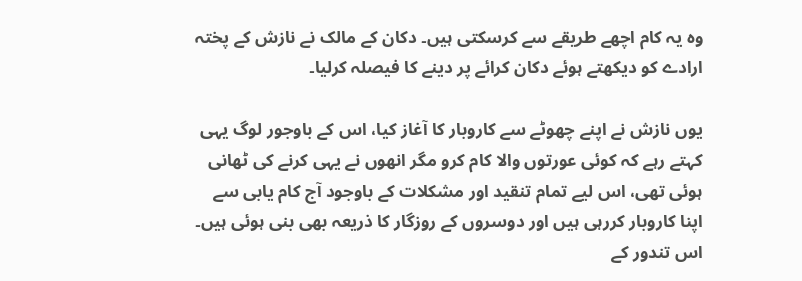وہ یہ کام اچھے طریقے سے کرسکتی ہیں۔ دکان کے مالک نے نازش کے پختہ ارادے کو دیکھتے ہوئے دکان کرائے پر دینے کا فیصلہ کرلیا۔

یوں نازش نے اپنے چھوٹے سے کاروبار کا آغاز کیا، اس کے باوجور لوگ یہی کہتے رہے کہ کوئی عورتوں والا کام کرو مگر انھوں نے یہی کرنے کی ٹھانی ہوئی تھی، اس لیے تمام تنقید اور مشکلات کے باوجود آج کام یابی سے اپنا کاروبار کررہی ہیں اور دوسروں کے روزگار کا ذریعہ بھی بنی ہوئی ہیں۔ اس تندور کے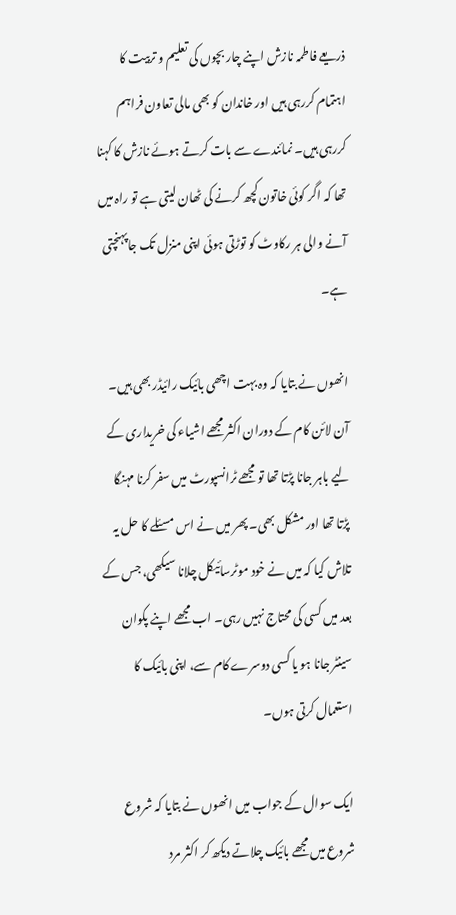ذریعے فاطمہ نازش اپنے چار بچوں کی تعلیم و تربیت کا اہتمام کررہی ہیں اور خاندان کو بھی مالی تعاون فراہم کررہی ہیں۔ نمائندے سے بات کرتے ہوئے نازش کا کہنا تھا کہ اگر کوئی خاتون کچھ کرنے کی ٹھان لیتی ہے تو راہ میں آنے والی ہر رکاوٹ کو توڑتی ہوئی اپنی منزل تک جاپہنچتی ہے۔

انھوں نے بتایا کہ وہ بہت اچھی بائیک رائیڈر بھی ہیں۔ آن لائن کام کے دوران اکثر مجھے اشیاء کی خریداری کے لیے باہر جانا پڑتا تھا تو مجھے ٹرانسپورٹ میں سفر کرنا مہنگا پڑتا تھا اور مشکل بھی۔ پھر میں نے اس مسئلے کا حل یہ تلاش کیا کہ میں نے خود موٹرسائیکل چلانا سیکھی، جس کے بعد میں کسی کی محتاج نہیں رہی۔ اب مجھے اپنے پکوان سینٹر جانا ہو یا کسی دوسرے کام سے، اپنی بائیک کا استعمال کرتی ہوں۔

ایک سوال کے جواب میں انھوں نے بتایا کہ شروع شروع میں مجھے بائیک چلاتے دیکھ کر اکثر مرد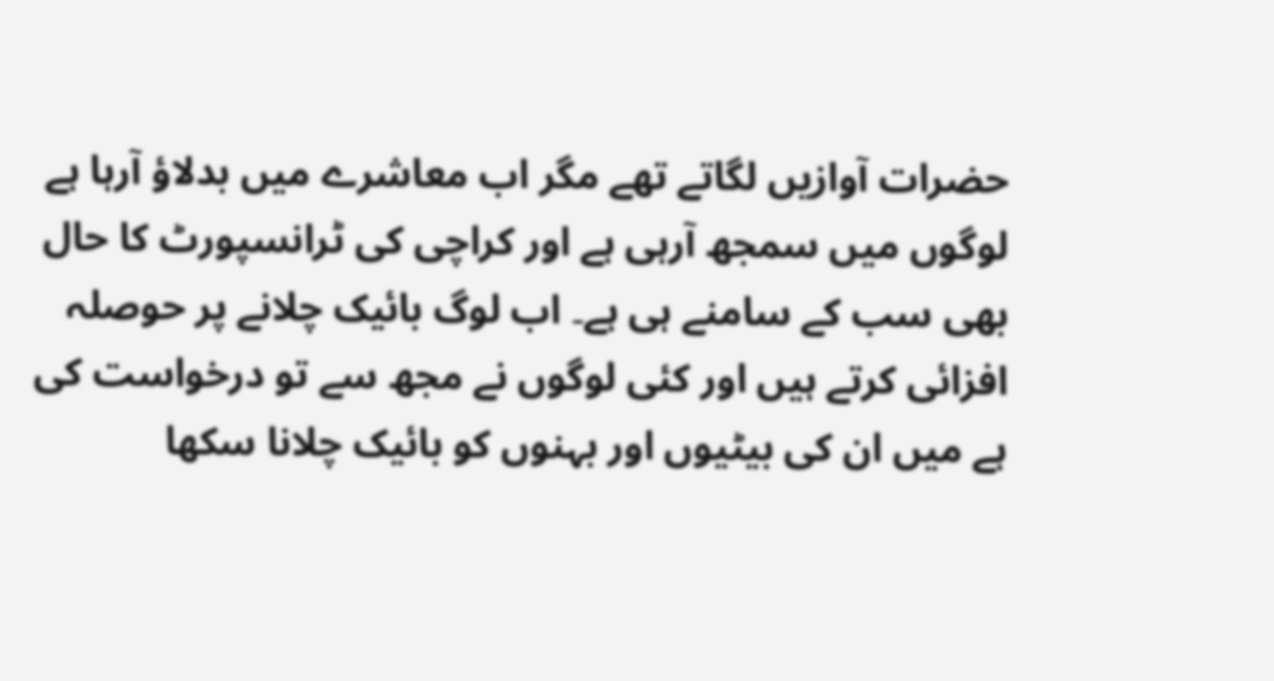حضرات آوازیں لگاتے تھے مگر اب معاشرے میں بدلاؤ آرہا ہے لوگوں میں سمجھ آرہی ہے اور کراچی کی ٹرانسپورٹ کا حال بھی سب کے سامنے ہی ہے۔ اب لوگ بائیک چلانے پر حوصلہ افزائی کرتے ہیں اور کئی لوگوں نے مجھ سے تو درخواست کی ہے میں ان کی بیٹیوں اور بہنوں کو بائیک چلانا سکھا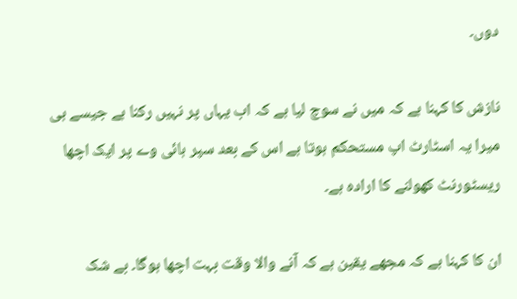دوں۔

نازش کا کہنا ہے کہ میں نے سوچ لیا ہے کہ اب یہاں پر نہیں رکنا ہے جیسے ہی میرا یہ اسٹارٹ اپ مستحکم ہوتا ہے اس کے بعد سپر ہائی وے پر ایک اچھا ریسٹورنٹ کھولنے کا ارادہ ہے۔

ان کا کہنا ہے کہ مجھے یقین ہے کہ آنے والا وقت بہت اچھا ہوگا۔ بے شک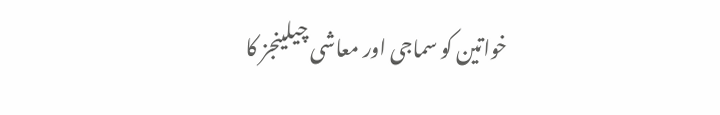خواتین کو سماجی اور معاشی چیلینجز کا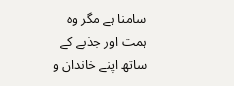سامنا ہے مگر وہ ہمت اور جذبے کے ساتھ اپنے خاندان و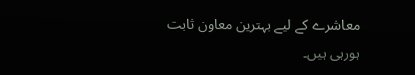معاشرے کے لیے بہترین معاون ثابت ہورہی ہیں۔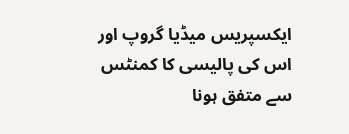ایکسپریس میڈیا گروپ اور اس کی پالیسی کا کمنٹس سے متفق ہونا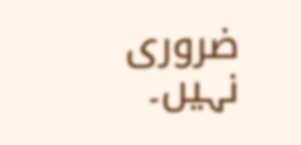ضروری نہیں۔